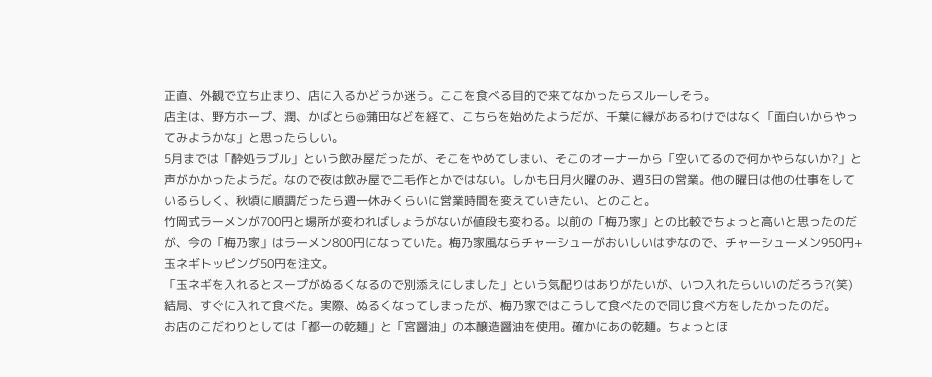正直、外観で立ち止まり、店に入るかどうか迷う。ここを食べる目的で来てなかったらスルーしそう。
店主は、野方ホープ、潤、かばとら@蒲田などを経て、こちらを始めたようだが、千葉に縁があるわけではなく「面白いからやってみようかな」と思ったらしい。
5月までは「酔処ラブル」という飲み屋だったが、そこをやめてしまい、そこのオーナーから「空いてるので何かやらないか?」と声がかかったようだ。なので夜は飲み屋で二毛作とかではない。しかも日月火曜のみ、週3日の営業。他の曜日は他の仕事をしているらしく、秋頃に順調だったら週一休みくらいに営業時間を変えていきたい、とのこと。
竹岡式ラーメンが700円と場所が変わればしょうがないが値段も変わる。以前の「梅乃家」との比較でちょっと高いと思ったのだが、今の「梅乃家」はラーメン800円になっていた。梅乃家風ならチャーシューがおいしいはずなので、チャーシューメン950円+玉ネギトッピング50円を注文。
「玉ネギを入れるとスープがぬるくなるので別添えにしました」という気配りはありがたいが、いつ入れたらいいのだろう?(笑)
結局、すぐに入れて食べた。実際、ぬるくなってしまったが、梅乃家ではこうして食べたので同じ食べ方をしたかったのだ。
お店のこだわりとしては「都一の乾麺」と「宮醤油」の本醸造醤油を使用。確かにあの乾麺。ちょっとほ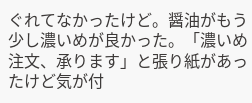ぐれてなかったけど。醤油がもう少し濃いめが良かった。「濃いめ注文、承ります」と張り紙があったけど気が付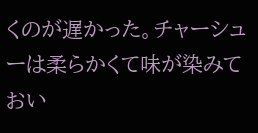くのが遅かった。チャーシューは柔らかくて味が染みておい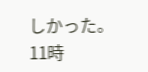しかった。
11時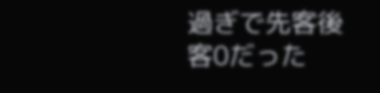過ぎで先客後客0だった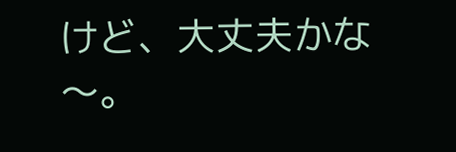けど、大丈夫かな〜。